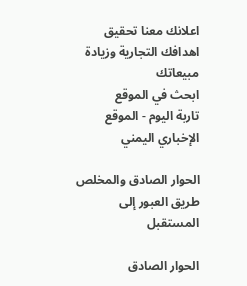اعلانك معنا تحقيق اهدافك التجارية وزيادة مبيعاتك
ابحث في الموقع
تاربة اليوم - الموقع الإخباري اليمني

الحوار الصادق والمخلص طريق العبور إلى المستقبل

الحوار الصادق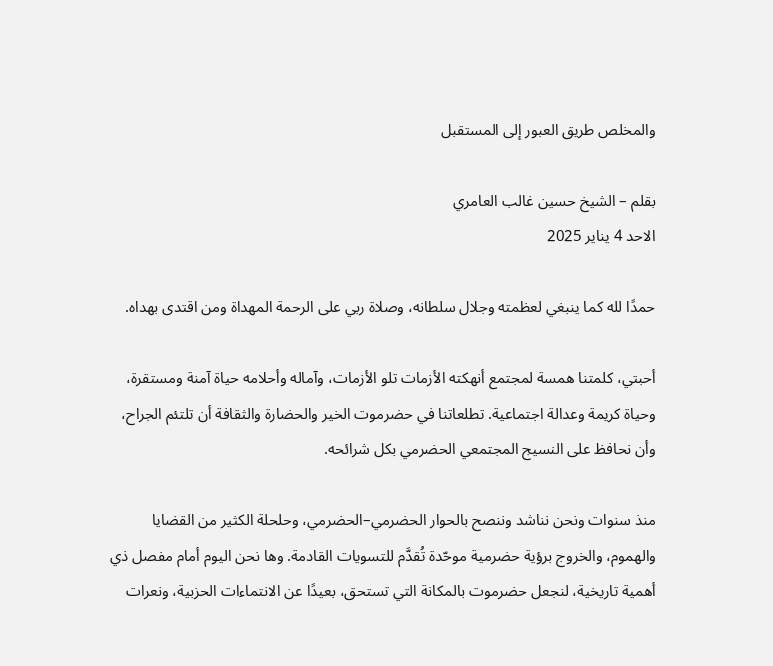والمخلص طريق العبور إلى المستقبل

بقلم – الشيخ حسين غالب العامري
الاحد 4 يناير 2025

حمدًا لله كما ينبغي لعظمته وجلال سلطانه، وصلاة ربي على الرحمة المهداة ومن اقتدى بهداه.

أحبتي، كلمتنا همسة لمجتمع أنهكته الأزمات تلو الأزمات، وآماله وأحلامه حياة آمنة ومستقرة، وحياة كريمة وعدالة اجتماعية. تطلعاتنا في حضرموت الخير والحضارة والثقافة أن تلتئم الجراح، وأن نحافظ على النسيج المجتمعي الحضرمي بكل شرائحه.

منذ سنوات ونحن نناشد وننصح بالحوار الحضرمي–الحضرمي، وحلحلة الكثير من القضايا والهموم، والخروج برؤية حضرمية موحّدة تُقدَّم للتسويات القادمة. وها نحن اليوم أمام مفصل ذي أهمية تاريخية، لنجعل حضرموت بالمكانة التي تستحق، بعيدًا عن الانتماءات الحزبية، ونعرات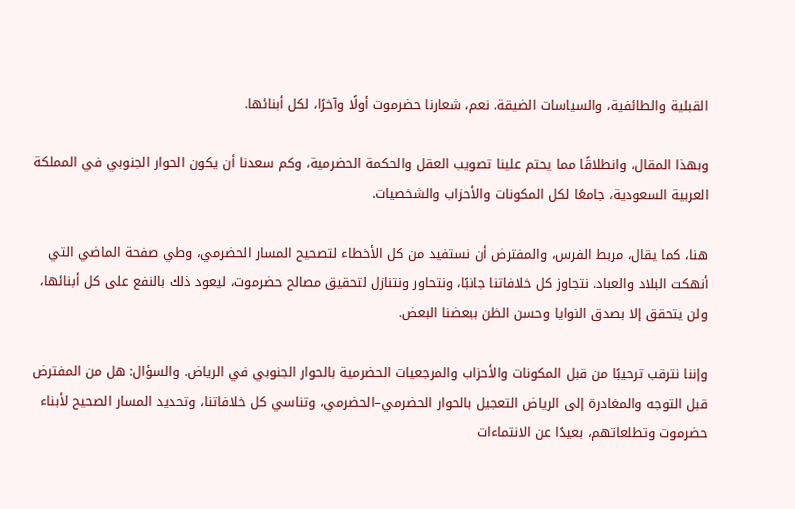القبلية والطائفية، والسياسات الضيقة. نعم، شعارنا حضرموت أولًا وآخرًا، لكل أبنائها.

وبهذا المقال، وانطلاقًا مما يحتم علينا تصويب العقل والحكمة الحضرمية، وكم سعدنا أن يكون الحوار الجنوبي في المملكة العربية السعودية، جامعًا لكل المكونات والأحزاب والشخصيات.

هنا، كما يقال، مربط الفرس، والمفترض أن نستفيد من كل الأخطاء لتصحيح المسار الحضرمي، وطي صفحة الماضي التي أنهكت البلاد والعباد. نتجاوز كل خلافاتنا جانبًا، ونتحاور ونتنازل لتحقيق مصالح حضرموت، ليعود ذلك بالنفع على كل أبنائها، ولن يتحقق إلا بصدق النوايا وحسن الظن ببعضنا البعض.

وإننا نترقب ترحيبًا من قبل المكونات والأحزاب والمرجعيات الحضرمية بالحوار الجنوبي في الرياض. والسؤال: هل من المفترض قبل التوجه والمغادرة إلى الرياض التعجيل بالحوار الحضرمي–الحضرمي، وتناسي كل خلافاتنا، وتحديد المسار الصحيح لأبناء حضرموت وتطلعاتهم، بعيدًا عن الانتماءات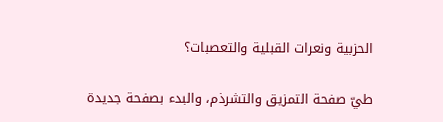الحزبية ونعرات القبلية والتعصبات؟

طيّ صفحة التمزيق والتشرذم، والبدء بصفحة جديدة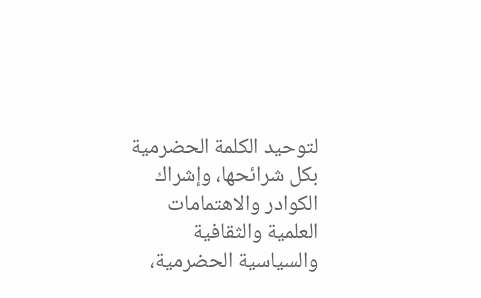لتوحيد الكلمة الحضرمية بكل شرائحها، وإشراك الكوادر والاهتمامات العلمية والثقافية والسياسية الحضرمية،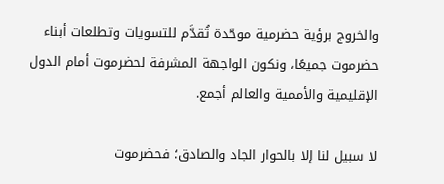والخروج برؤية حضرمية موحّدة تُقدَّم للتسويات وتطلعات أبناء حضرموت جميعًا، ونكون الواجهة المشرفة لحضرموت أمام الدول الإقليمية والأممية والعالم أجمع.

لا سبيل لنا إلا بالحوار الجاد والصادق؛ فحضرموت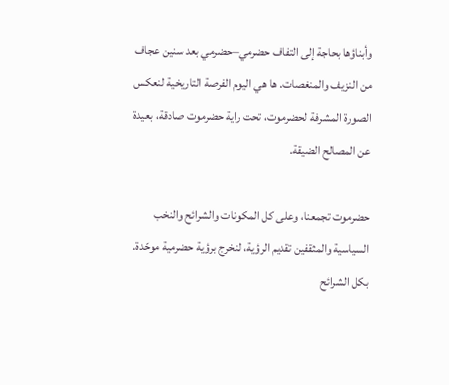وأبناؤها بحاجة إلى التفاف حضرمي–حضرمي بعد سنين عجاف من النزيف والمنغصات. ها هي اليوم الفرصة التاريخية لنعكس الصورة المشرفة لحضرموت، تحت راية حضرموت صادقة، بعيدة عن المصالح الضيقة.

حضرموت تجمعنا، وعلى كل المكونات والشرائح والنخب السياسية والمثقفين تقديم الرؤية، لنخرج برؤية حضرمية موحّدة. بكل الشرائح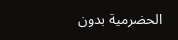الحضرمية بدون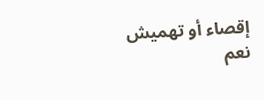إقصاء أو تهميش
نعم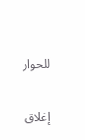للحوار

إغلاق